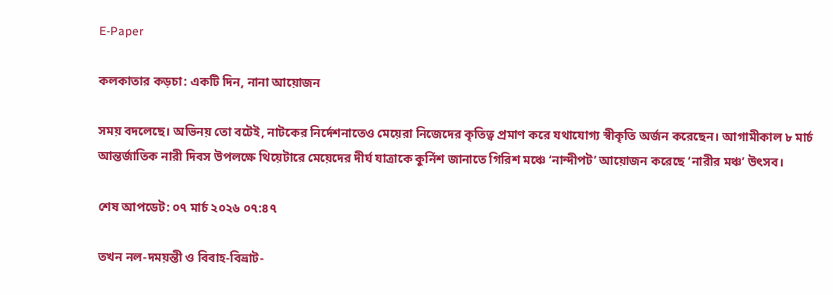E-Paper

কলকাতার কড়চা: একটি দিন, নানা আয়োজন

সময় বদলেছে। অভিনয় তো বটেই, নাটকের নির্দেশনাতেও মেয়েরা নিজেদের কৃতিত্ব প্রমাণ করে যথাযোগ্য স্বীকৃতি অর্জন করেছেন। আগামীকাল ৮ মার্চ আন্তর্জাতিক নারী দিবস উপলক্ষে থিয়েটারে মেয়েদের দীর্ঘ যাত্রাকে কুর্নিশ জানাতে গিরিশ মঞ্চে ‘নান্দীপট’ আয়োজন করেছে ‘নারীর মঞ্চ’ উৎসব।

শেষ আপডেট: ০৭ মার্চ ২০২৬ ০৭:৪৭

তখন নল-দময়ন্তী ও বিবাহ-বিভ্রাট-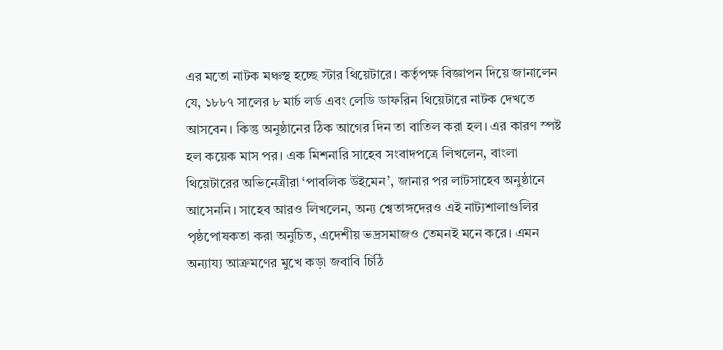এর মতো নাটক মঞ্চস্থ হচ্ছে স্টার থিয়েটারে। কর্তৃপক্ষ বিজ্ঞাপন দিয়ে জানালেন যে, ১৮৮৭ সালের ৮ মার্চ লর্ড এবং লেডি ডাফরিন থিয়েটারে নাটক দেখতে আসবেন। কিন্তু অনুষ্ঠানের ঠিক আগের দিন তা বাতিল করা হল। এর কারণ স্পষ্ট হল কয়েক মাস পর। এক মিশনারি সাহেব সংবাদপত্রে লিখলেন, বাংলা থিয়েটারের অভিনেত্রীরা ‘পাবলিক উইমেন’, জানার পর লাটসাহেব অনুষ্ঠানে আসেননি। সাহেব আরও লিখলেন, অন্য শ্বেতাঙ্গদেরও এই নাট্যশালাগুলির পৃষ্ঠপোষকতা করা অনুচিত, এদেশীয় ভদ্রসমাজও তেমনই মনে করে। এমন অন্যায্য আক্রমণের মুখে কড়া জবাবি চিঠি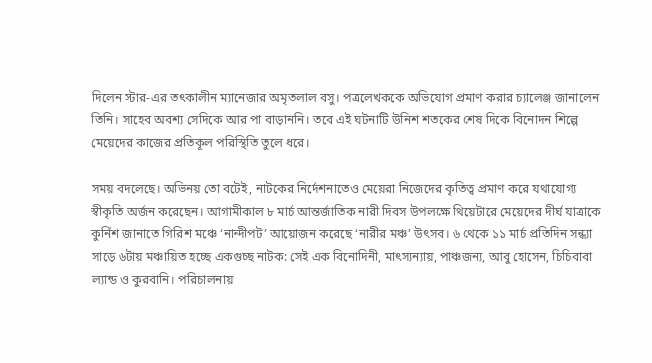দিলেন স্টার-এর তৎকালীন ম্যানেজার অমৃতলাল বসু। পত্রলেখককে অভিযোগ প্রমাণ করার চ্যালেঞ্জ জানালেন তিনি। সাহেব অবশ্য সেদিকে আর পা বাড়াননি। তবে এই ঘটনাটি উনিশ শতকের শেষ দিকে বিনোদন শিল্পে মেয়েদের কাজের প্রতিকূল পরিস্থিতি তুলে ধরে।

সময় বদলেছে। অভিনয় তো বটেই, নাটকের নির্দেশনাতেও মেয়েরা নিজেদের কৃতিত্ব প্রমাণ করে যথাযোগ্য স্বীকৃতি অর্জন করেছেন। আগামীকাল ৮ মার্চ আন্তর্জাতিক নারী দিবস উপলক্ষে থিয়েটারে মেয়েদের দীর্ঘ যাত্রাকে কুর্নিশ জানাতে গিরিশ মঞ্চে ‘নান্দীপট’ আয়োজন করেছে ‘নারীর মঞ্চ’ উৎসব। ৬ থেকে ১১ মার্চ প্রতিদিন সন্ধ্যা সাড়ে ৬টায় মঞ্চায়িত হচ্ছে একগুচ্ছ নাটক: সেই এক বিনোদিনী, মাৎস্যন্যায়, পাঞ্চজন্য, আবু হোসেন, চিচিবাবা ল্যান্ড ও কুরবানি। পরিচালনায়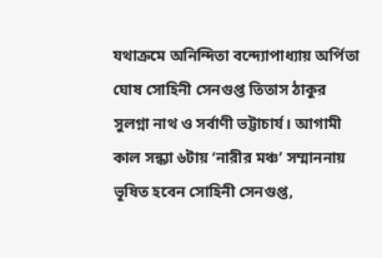যথাক্রমে অনিন্দিতা বন্দ্যোপাধ্যায় অর্পিতা ঘোষ সোহিনী সেনগুপ্ত তিতাস ঠাকুর সুলগ্না নাথ ও সর্বাণী ভট্টাচার্য। আগামী কাল সন্ধ্যা ৬টায় ‘নারীর মঞ্চ’ সম্মাননায় ভূষিত হবেন সোহিনী সেনগুপ্ত,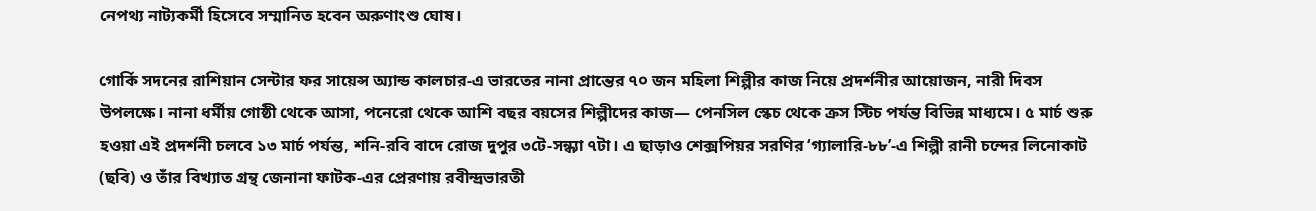নেপথ্য নাট্যকর্মী হিসেবে সম্মানিত হবেন অরুণাংশু ঘোষ।

গোর্কি সদনের রাশিয়ান সেন্টার ফর সায়েন্স অ্যান্ড কালচার-এ ভারতের নানা প্রান্তের ৭০ জন মহিলা শিল্পীর কাজ নিয়ে প্রদর্শনীর আয়োজন, নারী দিবস উপলক্ষে। নানা ধর্মীয় গোষ্ঠী থেকে আসা, পনেরো থেকে আশি বছর বয়সের শিল্পীদের কাজ— পেনসিল স্কেচ থেকে ক্রস স্টিচ পর্যন্ত বিভিন্ন মাধ্যমে। ৫ মার্চ শুরু হওয়া এই প্রদর্শনী চলবে ১৩ মার্চ পর্যন্ত, শনি-রবি বাদে রোজ দুপুর ৩টে-সন্ধ্যা ৭টা। এ ছাড়াও শেক্সপিয়র সরণির ‘গ্যালারি-৮৮’-এ শিল্পী রানী চন্দের লিনোকাট (ছবি) ও তাঁর বিখ্যাত গ্রন্থ জেনানা ফাটক-এর প্রেরণায় রবীন্দ্রভারতী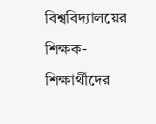বিশ্ববিদ্যালয়ের শিক্ষক-শিক্ষার্থীদের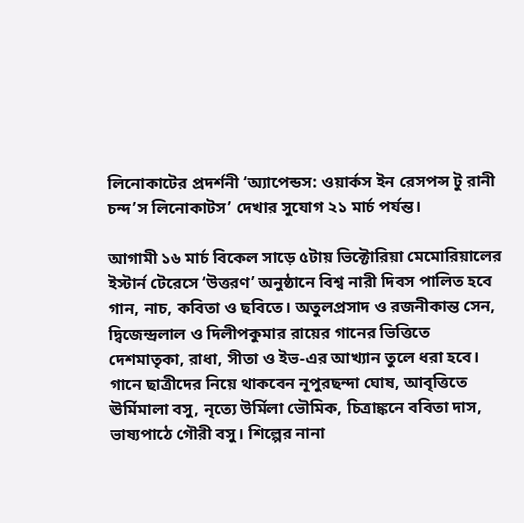লিনোকাটের প্রদর্শনী ‘অ্যাপেন্ডস: ওয়ার্কস ইন রেসপন্স টু রানী চন্দ’স লিনোকাটস’ দেখার সুযোগ ২১ মার্চ পর্যন্ত।

আগামী ১৬ মার্চ বিকেল সাড়ে ৫টায় ভিক্টোরিয়া মেমোরিয়ালের ইস্টার্ন টেরেসে ‘উত্তরণ’ অনুষ্ঠানে বিশ্ব নারী দিবস পালিত হবে গান, নাচ, কবিতা ও ছবিতে। অতুলপ্রসাদ ও রজনীকান্ত সেন, দ্বিজেন্দ্রলাল ও দিলীপকুমার রায়ের গানের ভিত্তিতে দেশমাতৃকা, রাধা, সীতা ও ইভ-এর আখ্যান তুলে ধরা হবে। গানে ছাত্রীদের নিয়ে থাকবেন নূপুরছন্দা ঘোষ, আবৃত্তিতে ঊর্মিমালা বসু, নৃত্যে উর্মিলা ভৌমিক, চিত্রাঙ্কনে ববিতা দাস, ভাষ্যপাঠে গৌরী বসু। শিল্পের নানা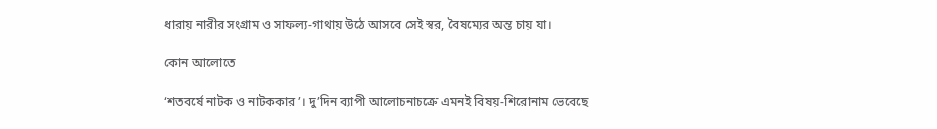ধারায় নারীর সংগ্রাম ও সাফল্য-গাথায় উঠে আসবে সেই স্বর, বৈষম্যের অন্ত চায় যা।

কোন আলোতে

‘শতবর্ষে নাটক ও নাটককার’। দু’দিন ব্যাপী আলোচনাচক্রে এমনই বিষয়-শিরোনাম ভেবেছে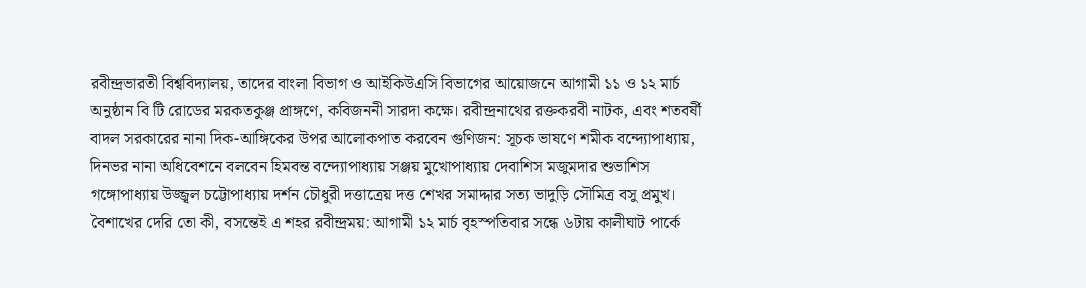রবীন্দ্রভারতী বিশ্ববিদ্যালয়, তাদের বাংলা বিভাগ ও আইকিউএসি বিভাগের আয়োজনে আগামী ১১ ও ১২ মার্চ অনুষ্ঠান বি টি রোডের মরকতকুঞ্জ প্রাঙ্গণে, কবিজননী সারদা কক্ষে। রবীন্দ্রনাথের রক্তকরবী নাটক, এবং শতবর্ষী বাদল সরকারের নানা দিক-আঙ্গিকের উপর আলোকপাত করবেন গুণিজন: সূচক ভাষণে শমীক বন্দ্যোপাধ্যায়, দিনভর নানা অধিবেশনে বলবেন হিমবন্ত বন্দ্যোপাধ্যায় সঞ্জয় মুখোপাধ্যায় দেবাশিস মজুমদার শুভাশিস গঙ্গোপাধ্যায় উজ্জ্বল চট্টোপাধ্যায় দর্শন চৌধুরী দত্তাত্রেয় দত্ত শেখর সমাদ্দার সত্য ভাদুড়ি সৌমিত্র বসু প্রমুখ। বৈশাখের দেরি তো কী, বসন্তেই এ শহর রবীন্দ্রময়: আগামী ১২ মার্চ বৃহস্পতিবার সন্ধে ৬টায় কালীঘাট পার্কে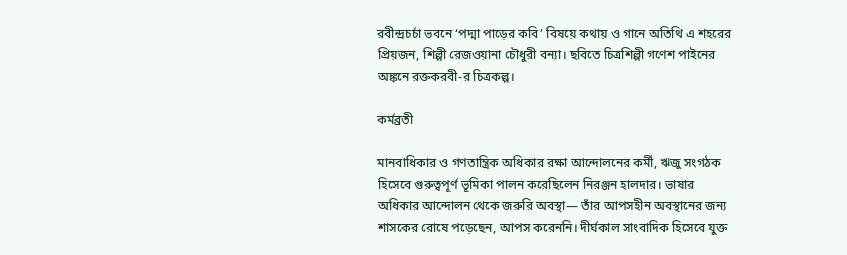রবীন্দ্রচর্চা ভবনে ‘পদ্মা পাড়ের কবি’ বিষয়ে কথায় ও গানে অতিথি এ শহরের প্রিয়জন, শিল্পী রেজওয়ানা চৌধুরী বন্যা। ছবিতে চিত্রশিল্পী গণেশ পাইনের অঙ্কনে রক্তকরবী-র চিত্রকল্প।

কর্মব্রতী

মানবাধিকার ও গণতান্ত্রিক অধিকার রক্ষা আন্দোলনের কর্মী, ঋজু সংগঠক হিসেবে গুরুত্বপূর্ণ ভূমিকা পালন করেছিলেন নিরঞ্জন হালদার। ভাষার অধিকার আন্দোলন থেকে জরুরি অবস্থা— তাঁর আপসহীন অবস্থানের জন্য শাসকের রোষে পড়েছেন, আপস করেননি। দীর্ঘকাল সাংবাদিক হিসেবে যুক্ত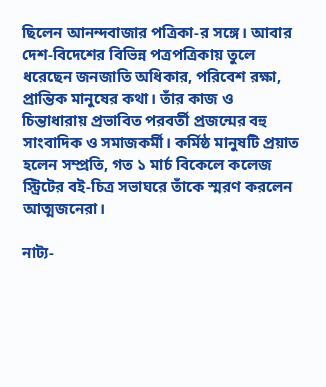ছিলেন আনন্দবাজার পত্রিকা-র সঙ্গে। আবার দেশ-বিদেশের বিভিন্ন পত্রপত্রিকায় তুলে ধরেছেন জনজাতি অধিকার, পরিবেশ রক্ষা, প্রান্তিক মানুষের কথা। তাঁর কাজ ও চিন্তাধারায় প্রভাবিত পরবর্তী প্রজন্মের বহু সাংবাদিক ও সমাজকর্মী। কর্মিষ্ঠ মানুষটি প্রয়াত হলেন সম্প্রতি, গত ১ মার্চ বিকেলে কলেজ স্ট্রিটের বই-চিত্র সভাঘরে তাঁকে স্মরণ করলেন আত্মজনেরা।

নাট্য-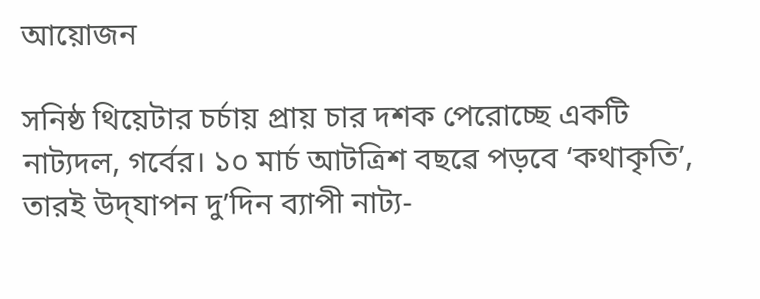আয়োজন

সনিষ্ঠ থিয়েটার চর্চায় প্রায় চার দশক পেরোচ্ছে একটি নাট্যদল, গর্বের। ১০ মার্চ আটত্রিশ বছৱে পড়বে ‘কথাকৃতি’, তারই উদ্‌যাপন দু’দিন ব্যাপী নাট্য-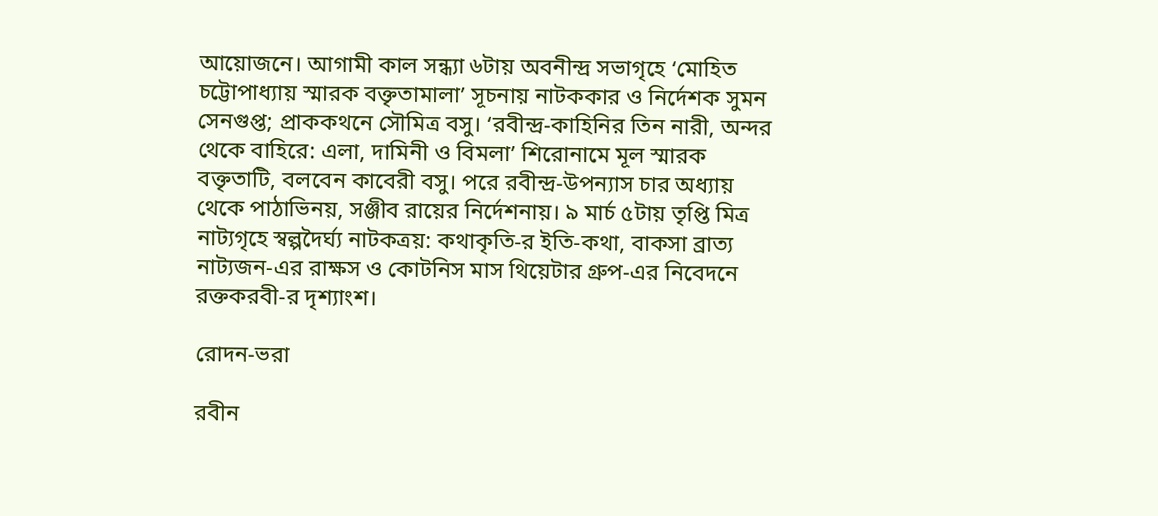আয়োজনে। আগামী কাল সন্ধ্যা ৬টায় অবনীন্দ্র সভাগৃহে ‘মোহিত চট্টোপাধ্যায় স্মারক বক্তৃতামালা’ সূচনায় নাটককার ও নির্দেশক সুমন সেনগুপ্ত; প্রাককথনে সৌমিত্র বসু। ‘রবীন্দ্র-কাহিনির তিন নারী, অন্দর থেকে বাহিরে: এলা, দামিনী ও বিমলা’ শিরোনামে মূল স্মারক বক্তৃতাটি, বলবেন কাবেরী বসু। পরে রবীন্দ্র-উপন্যাস চার অধ্যায় থেকে পাঠাভিনয়, সঞ্জীব রায়ের নির্দেশনায়। ৯ মার্চ ৫টায় তৃপ্তি মিত্র নাট্যগৃহে স্বল্পদৈর্ঘ্য নাটকত্রয়: কথাকৃতি-র ইতি-কথা, বাকসা ব্রাত্য নাট্যজন-এর রাক্ষস ও কোটনিস মাস থিয়েটার গ্রুপ-এর নিবেদনে রক্তকরবী-র দৃশ্যাংশ।

রোদন-ভরা

রবীন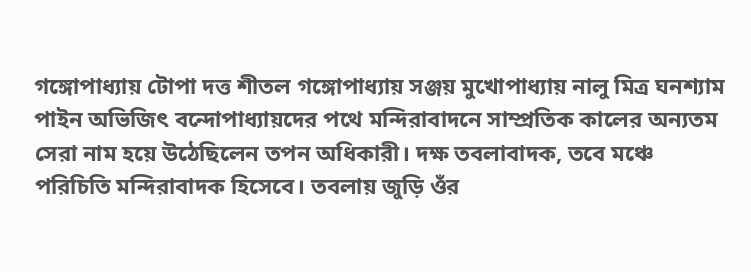গঙ্গোপাধ্যায় টোপা দত্ত শীতল গঙ্গোপাধ্যায় সঞ্জয় মুখোপাধ্যায় নালু মিত্র ঘনশ্যাম পাইন অভিজিৎ বন্দোপাধ্যায়দের পথে মন্দিরাবাদনে সাম্প্রতিক কালের অন্যতম সেরা নাম হয়ে উঠেছিলেন তপন অধিকারী। দক্ষ তবলাবাদক, তবে মঞ্চে পরিচিতি মন্দিরাবাদক হিসেবে। তবলায় জুড়ি ওঁর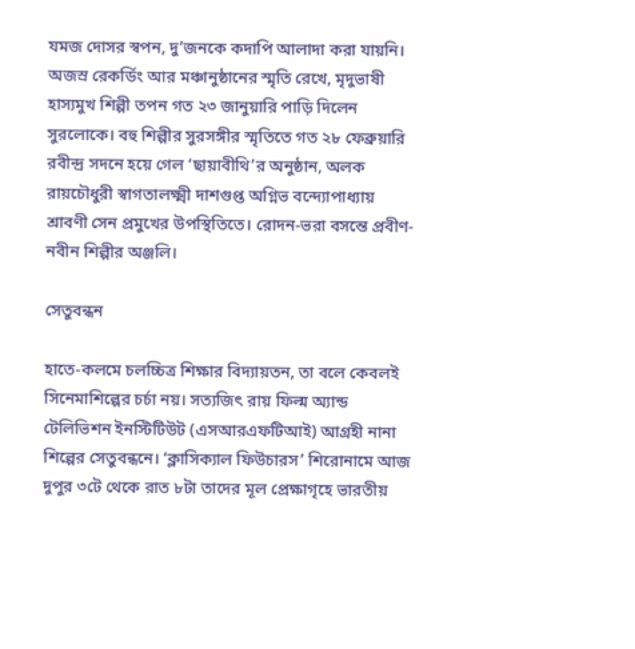যমজ দোসর স্বপন, দু’জনকে কদাপি আলাদা করা যায়নি। অজস্র রেকর্ডিং আর মঞ্চানুষ্ঠানের স্মৃতি রেখে, মৃদুভাষী হাস্যমুখ শিল্পী তপন গত ২৩ জানুয়ারি পাড়ি দিলেন সুরলোকে। বহু শিল্পীর সুরসঙ্গীর স্মৃতিতে গত ২৮ ফেব্রুয়ারি রবীন্দ্র সদনে হয়ে গেল ‘ছায়াবীথি’র অনুষ্ঠান, অলক রায়চৌধুরী স্বাগতালক্ষ্মী দাশগুপ্ত অগ্নিভ বন্দ্যোপাধ্যায় শ্রাবণী সেন প্রমুখের উপস্থিতিতে। রোদন-ভরা বসন্তে প্রবীণ-নবীন শিল্পীর অঞ্জলি।

সেতুবন্ধন

হাতে-কলমে চলচ্চিত্র শিক্ষার বিদ্যায়তন, তা বলে কেবলই সিনেমাশিল্পের চর্চা নয়। সত্যজিৎ রায় ফিল্ম অ্যান্ড টেলিভিশন ইনস্টিটিউট (এসআরএফটিআই) আগ্রহী নানা শিল্পের সেতুবন্ধনে। ‘ক্লাসিক্যাল ফিউচারস’ শিরোনামে আজ দুপুর ৩টে থেকে রাত ৮টা তাদের মূল প্রেক্ষাগৃহে ভারতীয়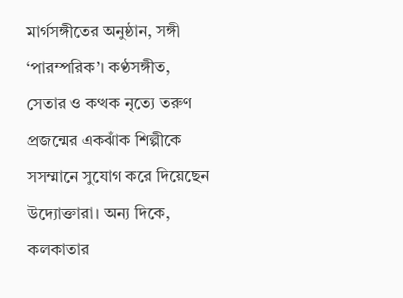মার্গসঙ্গীতের অনুষ্ঠান, সঙ্গী ‘পারম্পরিক’। কণ্ঠসঙ্গীত, সেতার ও কত্থক নৃত্যে তরুণ প্রজন্মের একঝাঁক শিল্পীকে সসম্মানে সুযোগ করে দিয়েছেন উদ্যোক্তারা। অন্য দিকে, কলকাতার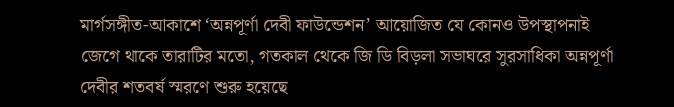মার্গসঙ্গীত-আকাশে ‘অন্নপূর্ণা দেবী ফাউন্ডেশন’ আয়োজিত যে কোনও উপস্থাপনাই জেগে থাকে তারাটির মতো, গতকাল থেকে জি ডি বিড়লা সভাঘরে সুরসাধিকা অন্নপূর্ণা দেবীর শতবর্ষ স্মরণে শুরু হয়েছে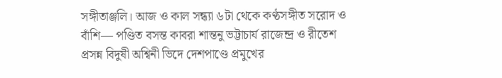সঙ্গীতাঞ্জলি। আজ ও কাল সন্ধ্যা ৬টা থেকে কণ্ঠসঙ্গীত সরোদ ও বাঁশি— পণ্ডিত বসন্ত কাবরা শান্তনু ভট্টাচার্য রাজেন্দ্র ও রীতেশ প্রসন্ন বিদুষী অশ্বিনী ভিদে দেশপাণ্ডে প্রমুখের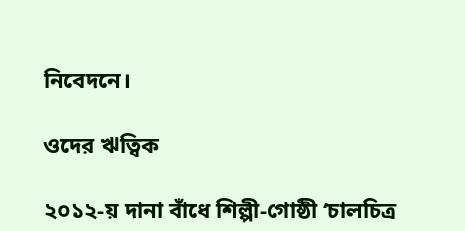নিবেদনে।

ওদের ঋত্বিক

২০১২-য় দানা বাঁধে শিল্পী-গোষ্ঠী ‘চালচিত্র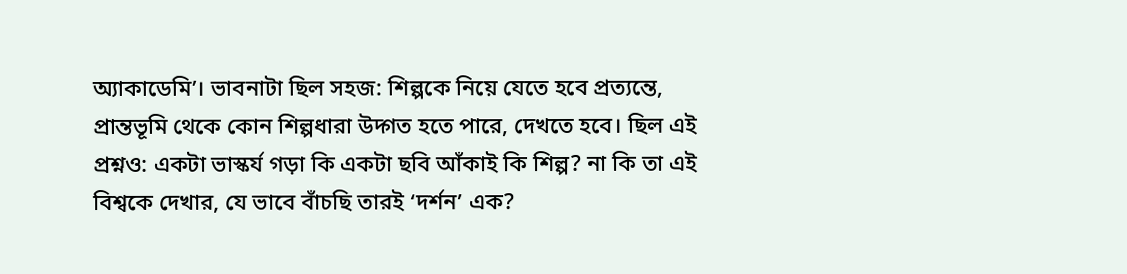অ্যাকাডেমি’। ভাবনাটা ছিল সহজ: শিল্পকে নিয়ে যেতে হবে প্রত্যন্তে, প্রান্তভূমি থেকে কোন শিল্পধারা উদ্গত হতে পারে, দেখতে হবে। ছিল এই প্রশ্নও: একটা ভাস্কর্য গড়া কি একটা ছবি আঁকাই কি শিল্প? না কি তা এই বিশ্বকে দেখার, যে ভাবে বাঁচছি তারই ‘দর্শন’ এক?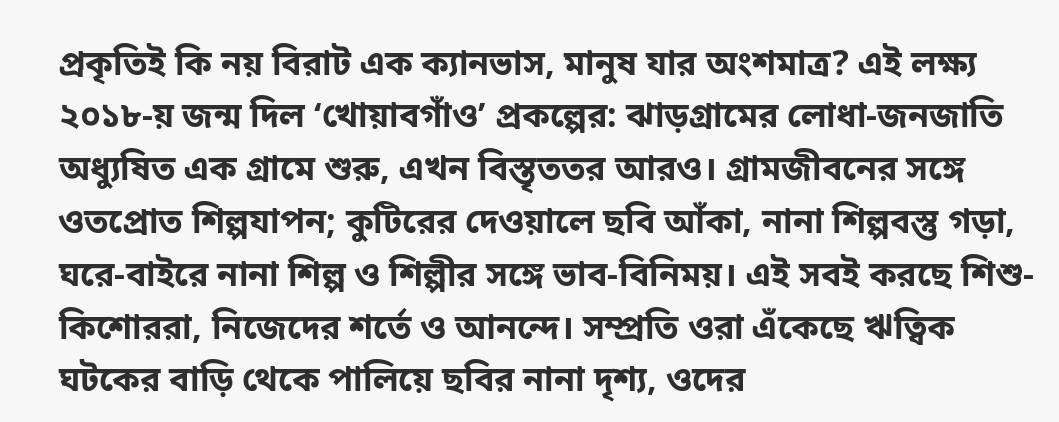প্রকৃতিই কি নয় বিরাট এক ক্যানভাস, মানুষ যার অংশমাত্র? এই লক্ষ্য ২০১৮-য় জন্ম দিল ‘খোয়াবগাঁও’ প্রকল্পের: ঝাড়গ্রামের লোধা-জনজাতি অধ্যুষিত এক গ্রামে শুরু, এখন বিস্তৃততর আরও। গ্রামজীবনের সঙ্গে ওতপ্রোত শিল্পযাপন; কুটিরের দেওয়ালে ছবি আঁকা, নানা শিল্পবস্তু গড়া, ঘরে-বাইরে নানা শিল্প ও শিল্পীর সঙ্গে ভাব-বিনিময়। এই সবই করছে শিশু-কিশোররা, নিজেদের শর্তে ও আনন্দে। সম্প্রতি ওরা এঁকেছে ঋত্বিক ঘটকের বাড়ি থেকে পালিয়ে ছবির নানা দৃশ্য, ওদের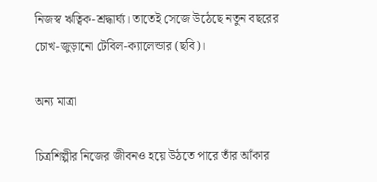নিজস্ব ঋত্বিক-শ্রদ্ধার্ঘ্য। তাতেই সেজে উঠেছে নতুন বছরের চোখ-জুড়ানো টেবিল-ক্যালেন্ডার (ছবি)।

অন্য মাত্রা

চিত্রশিল্পীর নিজের জীবনও হয়ে উঠতে পারে তাঁর আঁকার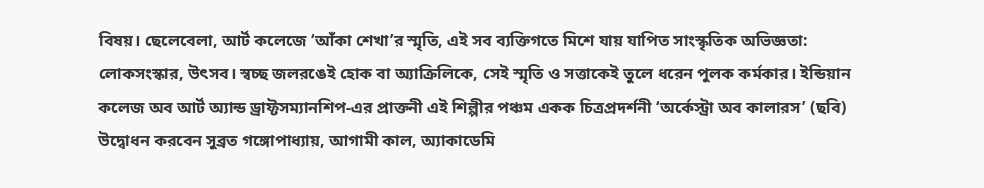বিষয়। ছেলেবেলা, আর্ট কলেজে ‘আঁকা শেখা’র স্মৃতি, এই সব ব্যক্তিগতে মিশে যায় যাপিত সাংস্কৃতিক অভিজ্ঞতা: লোকসংস্কার, উৎসব। স্বচ্ছ জলরঙেই হোক বা অ্যাক্রিলিকে, সেই স্মৃতি ও সত্তাকেই তুলে ধরেন পুলক কর্মকার। ইন্ডিয়ান কলেজ অব আর্ট অ্যান্ড ড্রাফ্টসম্যানশিপ-এর প্রাক্তনী এই শিল্পীর পঞ্চম একক চিত্রপ্রদর্শনী ‘অর্কেস্ট্রা অব কালারস’ (ছবি) উদ্বোধন করবেন সুব্রত গঙ্গোপাধ্যায়, আগামী কাল, অ্যাকাডেমি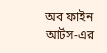অব ফাইন আর্টস-এর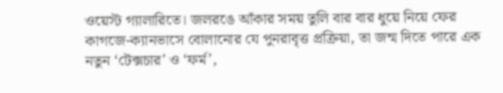ওয়েস্ট গ্যালারিতে। জলরঙে আঁকার সময় তুলি বার বার ধুয়ে নিয়ে ফের কাগজে-ক্যানভাসে বোলানোর যে পুনরাবৃত্ত প্রক্রিয়া, তা জন্ম দিতে পারে এক নতুন ‘টেক্সচার’ ও ‘ফর্ম’,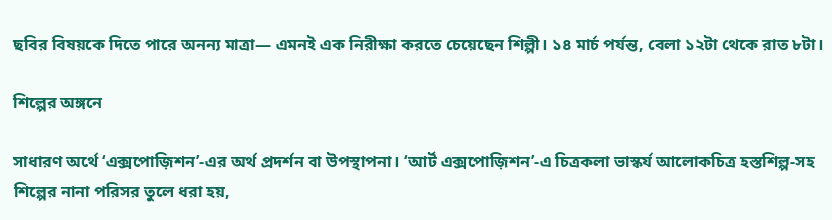ছবির বিষয়কে দিতে পারে অনন্য মাত্রা— এমনই এক নিরীক্ষা করতে চেয়েছেন শিল্পী। ১৪ মার্চ পর্যন্ত, বেলা ১২টা থেকে রাত ৮টা।

শিল্পের অঙ্গনে

সাধারণ অর্থে ‘এক্সপোজ়িশন’-এর অর্থ প্রদর্শন বা উপস্থাপনা। ‘আর্ট এক্সপোজ়িশন’-এ চিত্রকলা ভাস্কর্য আলোকচিত্র হস্তশিল্প-সহ শিল্পের নানা পরিসর তুলে ধরা হয়,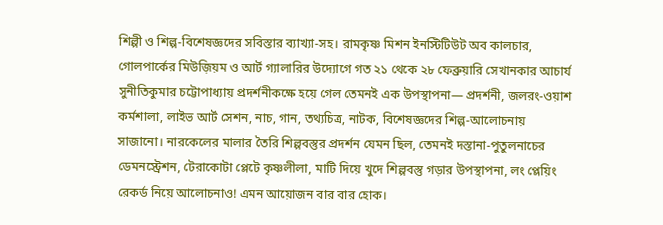শিল্পী ও শিল্প-বিশেষজ্ঞদের সবিস্তার ব্যাখ্যা-সহ। রামকৃষ্ণ মিশন ইনস্টিটিউট অব কালচার, গোলপার্কের মিউজ়িয়ম ও আর্ট গ্যালারির উদ্যোগে গত ২১ থেকে ২৮ ফেব্রুয়ারি সেখানকার আচার্য সুনীতিকুমার চট্টোপাধ্যায় প্রদর্শনীকক্ষে হয়ে গেল তেমনই এক উপস্থাপনা— প্রদর্শনী, জলরং-ওয়াশ কর্মশালা, লাইভ আর্ট সেশন, নাচ, গান, তথ্যচিত্র, নাটক, বিশেষজ্ঞদের শিল্প-আলোচনায় সাজানো। নারকেলের মালার তৈরি শিল্পবস্তুর প্রদর্শন যেমন ছিল, তেমনই দস্তানা-পুতুলনাচের ডেমনস্ট্রেশন, টেরাকোটা প্লেটে কৃষ্ণলীলা, মাটি দিয়ে খুদে শিল্পবস্তু গড়ার উপস্থাপনা, লং প্লেয়িং রেকর্ড নিয়ে আলোচনাও! এমন আয়োজন বার বার হোক।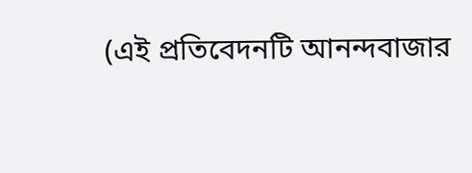(এই প্রতিবেদনটি আনন্দবাজার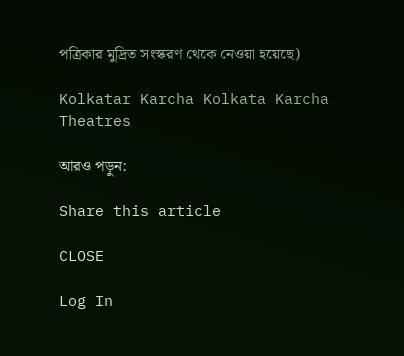পত্রিকার মুদ্রিত সংস্করণ থেকে নেওয়া হয়েছে)

Kolkatar Karcha Kolkata Karcha Theatres

আরও পড়ুন:

Share this article

CLOSE

Log In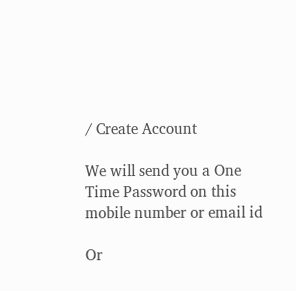/ Create Account

We will send you a One Time Password on this mobile number or email id

Or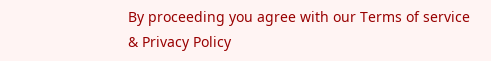By proceeding you agree with our Terms of service & Privacy Policy